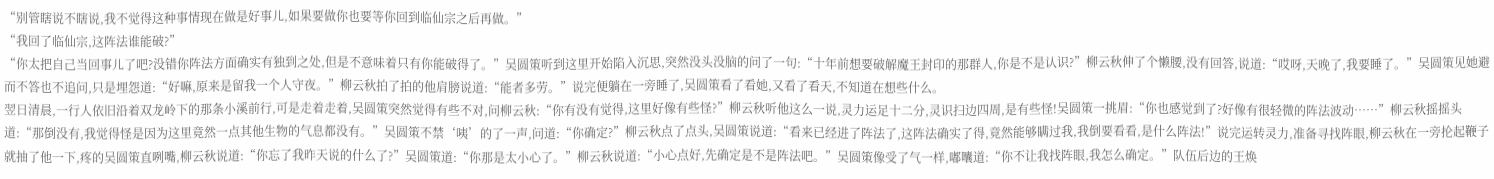“别管瞎说不瞎说,我不觉得这种事情现在做是好事儿,如果要做你也要等你回到临仙宗之后再做。”
“我回了临仙宗,这阵法谁能破?”
“你太把自己当回事儿了吧?没错你阵法方面确实有独到之处,但是不意味着只有你能破得了。”吴圆策听到这里开始陷入沉思,突然没头没脑的问了一句:“十年前想要破解魔王封印的那群人,你是不是认识?”柳云秋伸了个懒腰,没有回答,说道:“哎呀,天晚了,我要睡了。”吴圆策见她避而不答也不追问,只是埋怨道:“好嘛,原来是留我一个人守夜。”柳云秋拍了拍的他肩膀说道:“能者多劳。”说完便躺在一旁睡了,吴圆策看了看她,又看了看天,不知道在想些什么。
翌日清晨,一行人依旧沿着双龙岭下的那条小溪前行,可是走着走着,吴圆策突然觉得有些不对,问柳云秋:“你有没有觉得,这里好像有些怪?”柳云秋听他这么一说,灵力运足十二分,灵识扫边四周,是有些怪!吴圆策一挑眉:“你也感觉到了?好像有很轻微的阵法波动……”柳云秋摇摇头道:“那倒没有,我觉得怪是因为这里竟然一点其他生物的气息都没有。”吴圆策不禁‘咦’的了一声,问道:“你确定?”柳云秋点了点头,吴圆策说道:“看来已经进了阵法了,这阵法确实了得,竟然能够瞒过我,我倒要看看,是什么阵法!”说完运转灵力,准备寻找阵眼,柳云秋在一旁抡起鞭子就抽了他一下,疼的吴圆策直咧嘴,柳云秋说道:“你忘了我昨天说的什么了?”吴圆策道:“你那是太小心了。”柳云秋说道:“小心点好,先确定是不是阵法吧。”吴圆策像受了气一样,嘟囔道:“你不让我找阵眼,我怎么确定。”队伍后边的王焕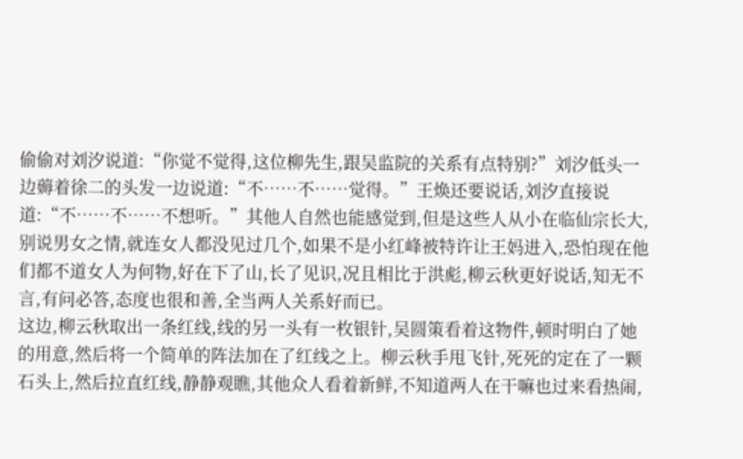偷偷对刘汐说道:“你觉不觉得,这位柳先生,跟吴监院的关系有点特别?”刘汐低头一边薅着徐二的头发一边说道:“不……不……觉得。”王焕还要说话,刘汐直接说道:“不……不……不想听。”其他人自然也能感觉到,但是这些人从小在临仙宗长大,别说男女之情,就连女人都没见过几个,如果不是小红峰被特许让王妈进入,恐怕现在他们都不道女人为何物,好在下了山,长了见识,况且相比于洪彪,柳云秋更好说话,知无不言,有问必答,态度也很和善,全当两人关系好而已。
这边,柳云秋取出一条红线,线的另一头有一枚银针,吴圆策看着这物件,顿时明白了她的用意,然后将一个简单的阵法加在了红线之上。柳云秋手甩飞针,死死的定在了一颗石头上,然后拉直红线,静静观瞧,其他众人看着新鲜,不知道两人在干嘛也过来看热闹,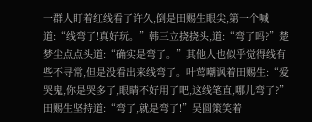一群人盯着红线看了许久,倒是田赐生眼尖,第一个喊道:“线弯了!真好玩。”韩三立挠挠头,道:“弯了吗?”楚梦尘点点头道:“确实是弯了。”其他人也似乎觉得线有些不寻常,但是没看出来线弯了。叶莺嘲讽着田赐生:“爱哭鬼,你是哭多了,眼睛不好用了吧,这线笔直,哪儿弯了?”田赐生坚持道:“弯了,就是弯了!”吴圆策笑着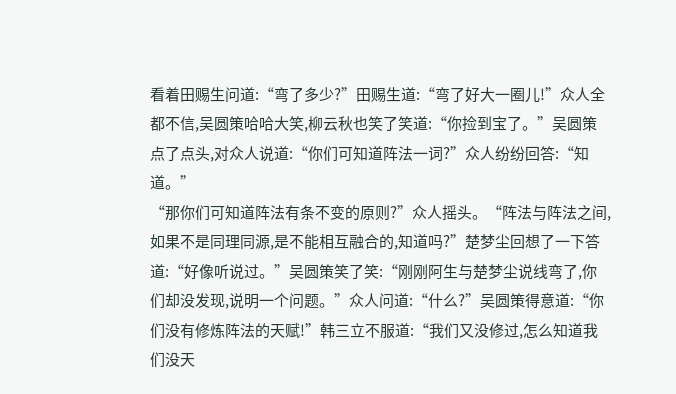看着田赐生问道:“弯了多少?”田赐生道:“弯了好大一圈儿!”众人全都不信,吴圆策哈哈大笑,柳云秋也笑了笑道:“你捡到宝了。”吴圆策点了点头,对众人说道:“你们可知道阵法一词?”众人纷纷回答:“知道。”
“那你们可知道阵法有条不变的原则?”众人摇头。“阵法与阵法之间,如果不是同理同源,是不能相互融合的,知道吗?”楚梦尘回想了一下答道:“好像听说过。”吴圆策笑了笑:“刚刚阿生与楚梦尘说线弯了,你们却没发现,说明一个问题。”众人问道:“什么?”吴圆策得意道:“你们没有修炼阵法的天赋!”韩三立不服道:“我们又没修过,怎么知道我们没天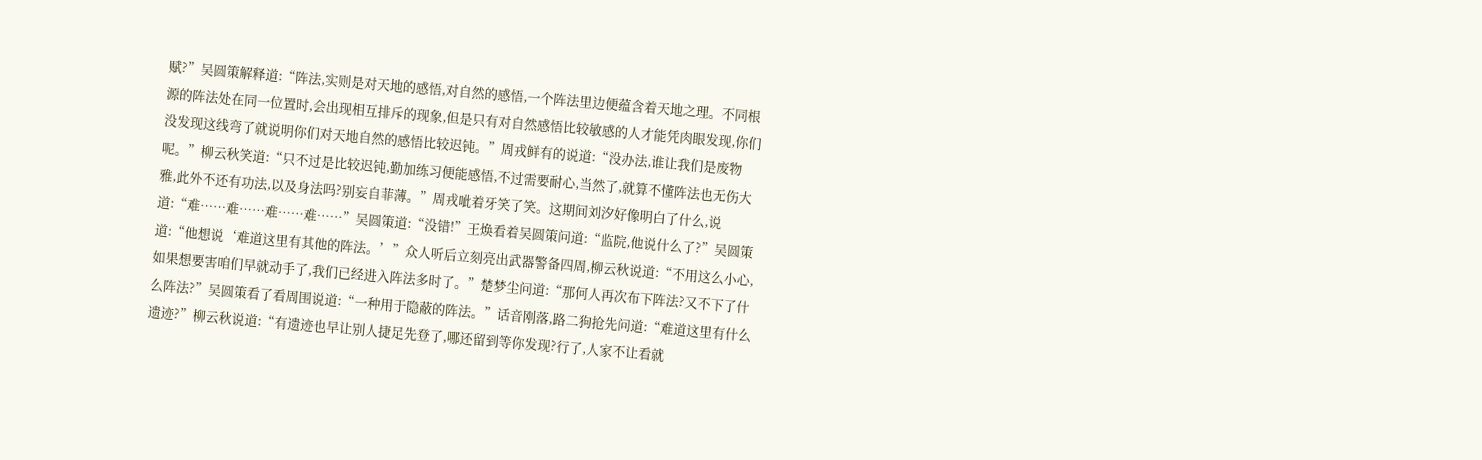赋?”吴圆策解释道:“阵法,实则是对天地的感悟,对自然的感悟,一个阵法里边便蕴含着天地之理。不同根源的阵法处在同一位置时,会出现相互排斥的现象,但是只有对自然感悟比较敏感的人才能凭肉眼发现,你们没发现这线弯了就说明你们对天地自然的感悟比较迟钝。”周戎鲜有的说道:“没办法,谁让我们是废物呢。”柳云秋笑道:“只不过是比较迟钝,勤加练习便能感悟,不过需要耐心,当然了,就算不懂阵法也无伤大雅,此外不还有功法,以及身法吗?别妄自菲薄。”周戎呲着牙笑了笑。这期间刘汐好像明白了什么,说道:“难……难……难……难……”吴圆策道:“没错!”王焕看着吴圆策问道:“监院,他说什么了?”吴圆策道:“他想说‘难道这里有其他的阵法。’”众人听后立刻亮出武器警备四周,柳云秋说道:“不用这么小心,如果想要害咱们早就动手了,我们已经进入阵法多时了。”楚梦尘问道:“那何人再次布下阵法?又不下了什么阵法?”吴圆策看了看周围说道:“一种用于隐蔽的阵法。”话音刚落,路二狗抢先问道:“难道这里有什么遗迹?”柳云秋说道:“有遗迹也早让别人捷足先登了,哪还留到等你发现?行了,人家不让看就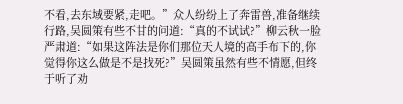不看,去东域要紧,走吧。”众人纷纷上了奔雷兽,准备继续行路,吴圆策有些不甘的问道:“真的不试试?”柳云秋一脸严肃道:“如果这阵法是你们那位天人境的高手布下的,你觉得你这么做是不是找死?”吴圆策虽然有些不情愿,但终于听了劝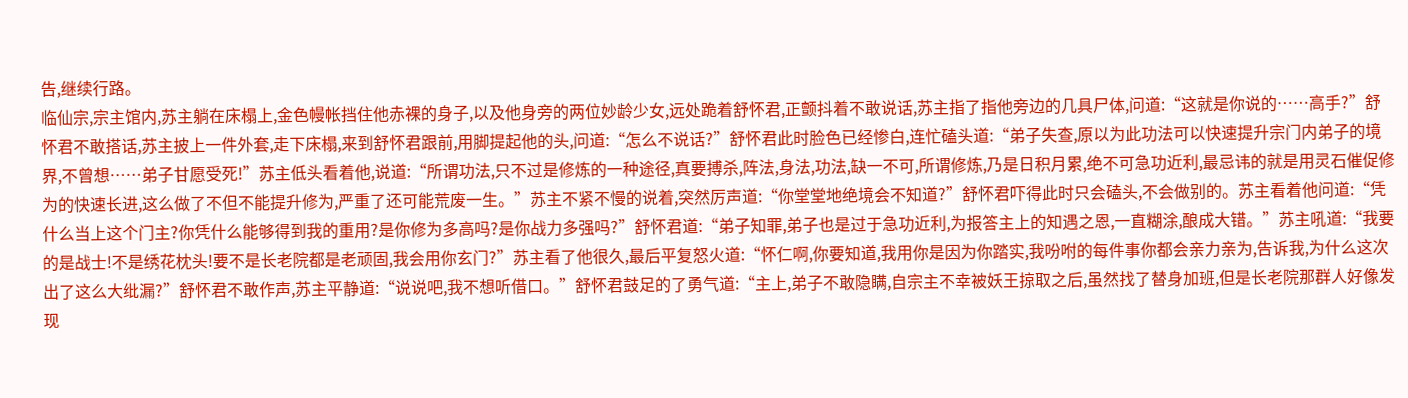告,继续行路。
临仙宗,宗主馆内,苏主躺在床榻上,金色幔帐挡住他赤裸的身子,以及他身旁的两位妙龄少女,远处跪着舒怀君,正颤抖着不敢说话,苏主指了指他旁边的几具尸体,问道:“这就是你说的……高手?”舒怀君不敢搭话,苏主披上一件外套,走下床榻,来到舒怀君跟前,用脚提起他的头,问道:“怎么不说话?”舒怀君此时脸色已经惨白,连忙磕头道:“弟子失查,原以为此功法可以快速提升宗门内弟子的境界,不曾想……弟子甘愿受死!”苏主低头看着他,说道:“所谓功法,只不过是修炼的一种途径,真要搏杀,阵法,身法,功法,缺一不可,所谓修炼,乃是日积月累,绝不可急功近利,最忌讳的就是用灵石催促修为的快速长进,这么做了不但不能提升修为,严重了还可能荒废一生。”苏主不紧不慢的说着,突然厉声道:“你堂堂地绝境会不知道?”舒怀君吓得此时只会磕头,不会做别的。苏主看着他问道:“凭什么当上这个门主?你凭什么能够得到我的重用?是你修为多高吗?是你战力多强吗?”舒怀君道:“弟子知罪,弟子也是过于急功近利,为报答主上的知遇之恩,一直糊涂,酿成大错。”苏主吼道:“我要的是战士!不是绣花枕头!要不是长老院都是老顽固,我会用你玄门?”苏主看了他很久,最后平复怒火道:“怀仁啊,你要知道,我用你是因为你踏实,我吩咐的每件事你都会亲力亲为,告诉我,为什么这次出了这么大纰漏?”舒怀君不敢作声,苏主平静道:“说说吧,我不想听借口。”舒怀君鼓足的了勇气道:“主上,弟子不敢隐瞒,自宗主不幸被妖王掠取之后,虽然找了替身加班,但是长老院那群人好像发现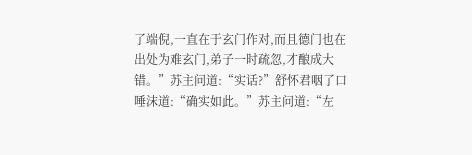了端倪,一直在于玄门作对,而且德门也在出处为难玄门,弟子一时疏忽,才酿成大错。”苏主问道:“实话?”舒怀君咽了口唾沫道:“确实如此。”苏主问道:“左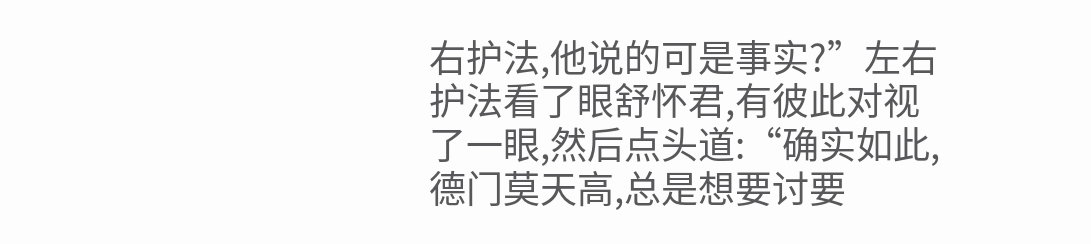右护法,他说的可是事实?”左右护法看了眼舒怀君,有彼此对视了一眼,然后点头道:“确实如此,德门莫天高,总是想要讨要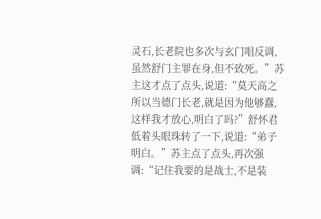灵石,长老院也多次与玄门唱反调,虽然舒门主罪在身,但不致死。”苏主这才点了点头,说道:“莫天高之所以当德门长老,就是因为他够蠢,这样我才放心,明白了吗?”舒怀君低着头眼珠转了一下,说道:“弟子明白。”苏主点了点头,再次强调:“记住我要的是战士,不是装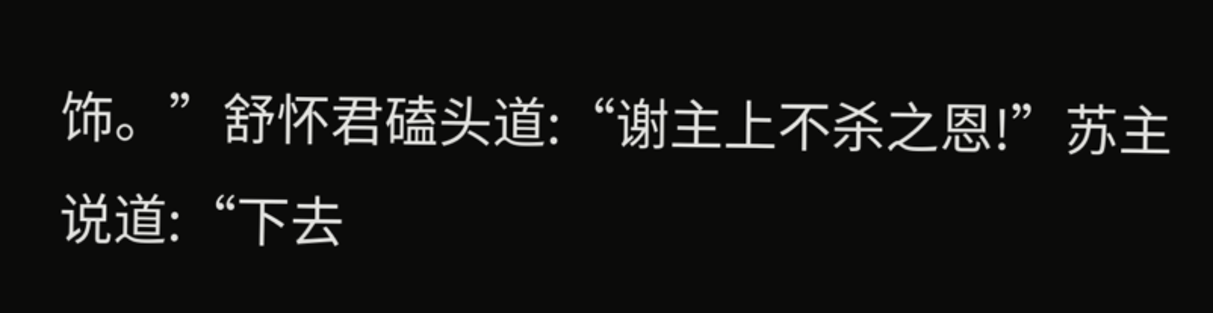饰。”舒怀君磕头道:“谢主上不杀之恩!”苏主说道:“下去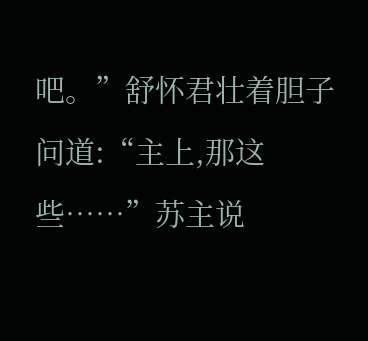吧。”舒怀君壮着胆子问道:“主上,那这些……”苏主说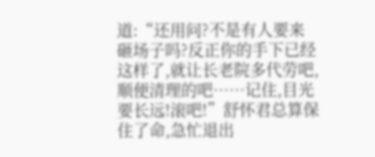道:“还用问?不是有人要来砸场子吗?反正你的手下已经这样了,就让长老院多代劳吧,顺便清理的吧……记住,目光要长远!滚吧!”舒怀君总算保住了命,急忙退出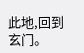此地,回到玄门。